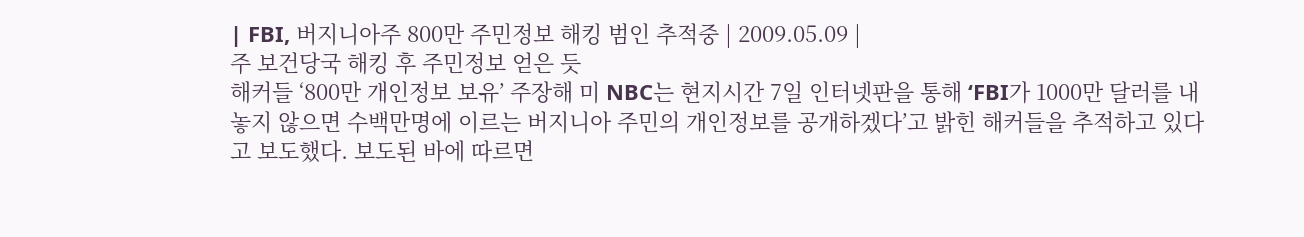| FBI, 버지니아주 800만 주민정보 해킹 범인 추적중 | 2009.05.09 |
주 보건당국 해킹 후 주민정보 얻은 듯
해커들 ‘800만 개인정보 보유’ 주장해 미 NBC는 현지시간 7일 인터넷판을 통해 ‘FBI가 1000만 달러를 내놓지 않으면 수백만명에 이르는 버지니아 주민의 개인정보를 공개하겠다’고 밝힌 해커들을 추적하고 있다고 보도했다. 보도된 바에 따르면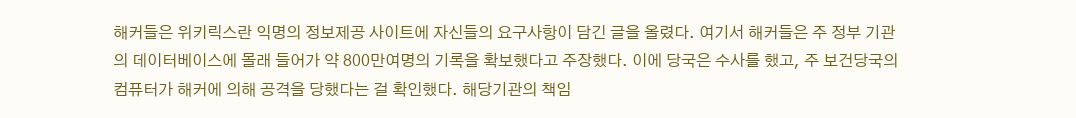해커들은 위키릭스란 익명의 정보제공 사이트에 자신들의 요구사항이 담긴 글을 올렸다. 여기서 해커들은 주 정부 기관의 데이터베이스에 몰래 들어가 약 800만여명의 기록을 확보했다고 주장했다. 이에 당국은 수사를 했고, 주 보건당국의 컴퓨터가 해커에 의해 공격을 당했다는 걸 확인했다. 해당기관의 책임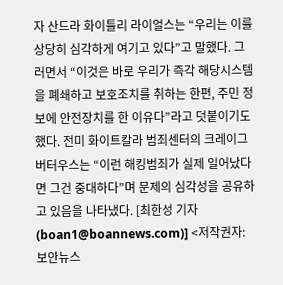자 산드라 화이틀리 라이얼스는 “우리는 이를 상당히 심각하게 여기고 있다”고 말했다. 그러면서 “이것은 바로 우리가 즉각 해당시스템을 폐쇄하고 보호조치를 취하는 한편, 주민 정보에 안전장치를 한 이유다”라고 덧붙이기도 했다. 전미 화이트칼라 범죄센터의 크레이그 버터우스는 “이런 해킹범죄가 실제 일어났다면 그건 중대하다”며 문제의 심각성을 공유하고 있음을 나타냈다. [최한성 기자(boan1@boannews.com)] <저작권자: 보안뉴스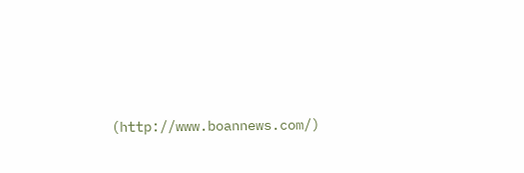(http://www.boannews.com/)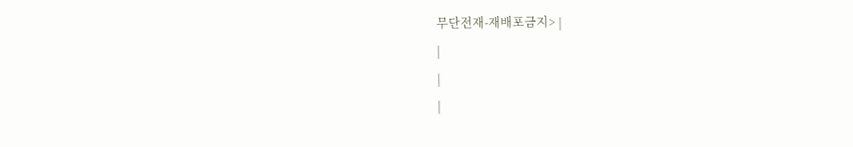무단전재-재배포금지> |
|
|
|